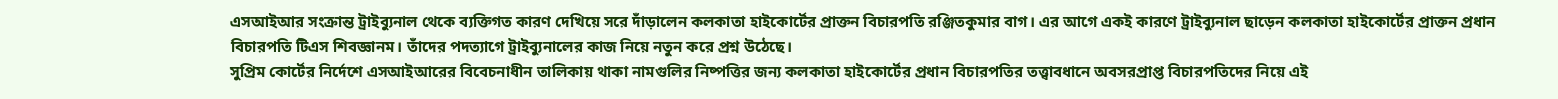এসআইআর সংক্রান্ত ট্রাইব্যুনাল থেকে ব্যক্তিগত কারণ দেখিয়ে সরে দাঁড়ালেন কলকাতা হাইকোর্টের প্রাক্তন বিচারপতি রঞ্জিতকুমার বাগ। এর আগে একই কারণে ট্রাইব্যুনাল ছাড়েন কলকাতা হাইকোর্টের প্রাক্তন প্রধান বিচারপতি টিএস শিবজ্ঞানম। তাঁদের পদত্যাগে ট্রাইব্যুনালের কাজ নিয়ে নতুন করে প্রশ্ন উঠেছে।
সুপ্রিম কোর্টের নির্দেশে এসআইআরের বিবেচনাধীন তালিকায় থাকা নামগুলির নিষ্পত্তির জন্য কলকাতা হাইকোর্টের প্রধান বিচারপতির তত্ত্বাবধানে অবসরপ্রাপ্ত বিচারপতিদের নিয়ে এই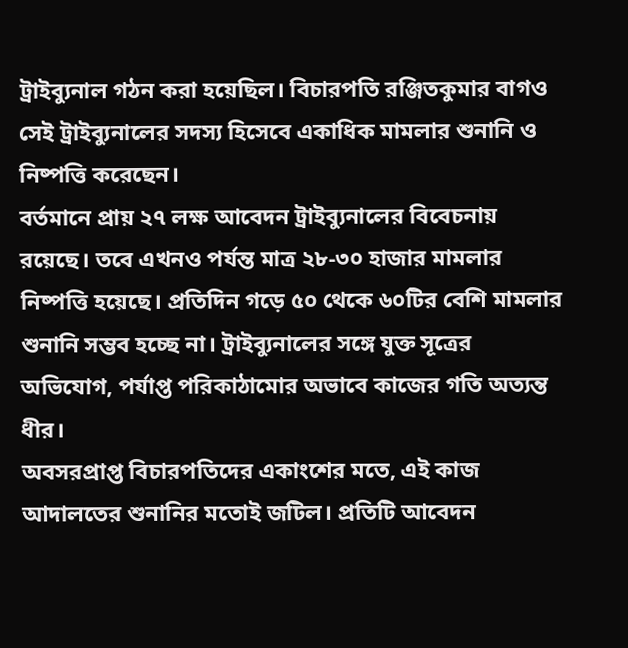ট্রাইব্যুনাল গঠন করা হয়েছিল। বিচারপতি রঞ্জিতকুমার বাগও সেই ট্রাইব্যুনালের সদস্য হিসেবে একাধিক মামলার শুনানি ও নিষ্পত্তি করেছেন।
বর্তমানে প্রায় ২৭ লক্ষ আবেদন ট্রাইব্যুনালের বিবেচনায় রয়েছে। তবে এখনও পর্যন্ত মাত্র ২৮-৩০ হাজার মামলার নিষ্পত্তি হয়েছে। প্রতিদিন গড়ে ৫০ থেকে ৬০টির বেশি মামলার শুনানি সম্ভব হচ্ছে না। ট্রাইব্যুনালের সঙ্গে যুক্ত সূত্রের অভিযোগ, পর্যাপ্ত পরিকাঠামোর অভাবে কাজের গতি অত্যন্ত ধীর।
অবসরপ্রাপ্ত বিচারপতিদের একাংশের মতে, এই কাজ আদালতের শুনানির মতোই জটিল। প্রতিটি আবেদন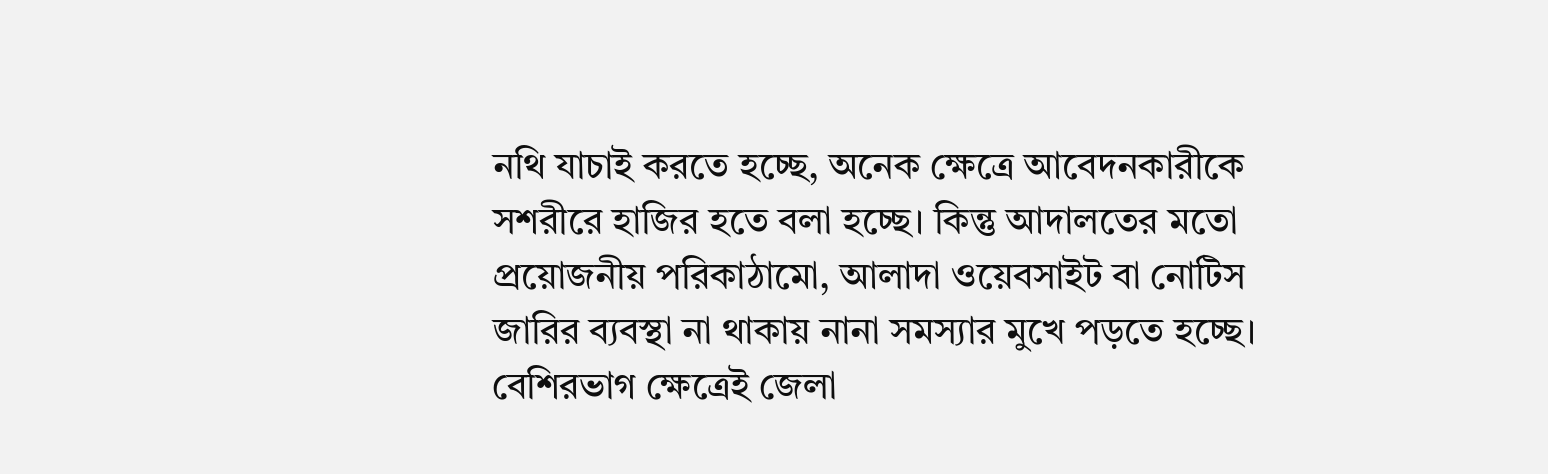নথি যাচাই করতে হচ্ছে, অনেক ক্ষেত্রে আবেদনকারীকে সশরীরে হাজির হতে বলা হচ্ছে। কিন্তু আদালতের মতো প্রয়োজনীয় পরিকাঠামো, আলাদা ওয়েবসাইট বা নোটিস জারির ব্যবস্থা না থাকায় নানা সমস্যার মুখে পড়তে হচ্ছে।
বেশিরভাগ ক্ষেত্রেই জেলা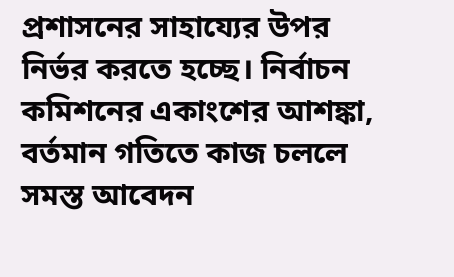প্রশাসনের সাহায্যের উপর নির্ভর করতে হচ্ছে। নির্বাচন কমিশনের একাংশের আশঙ্কা, বর্তমান গতিতে কাজ চললে সমস্ত আবেদন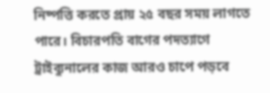নিষ্পত্তি করতে প্রায় ২৫ বছর সময় লাগতে পারে। বিচারপতি বাগের পদত্যাগে ট্রাইব্যুনালের কাজ আরও চাপে পড়বে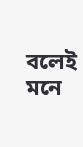বলেই মনে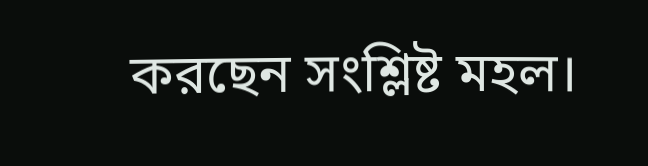করছেন সংশ্লিষ্ট মহল।